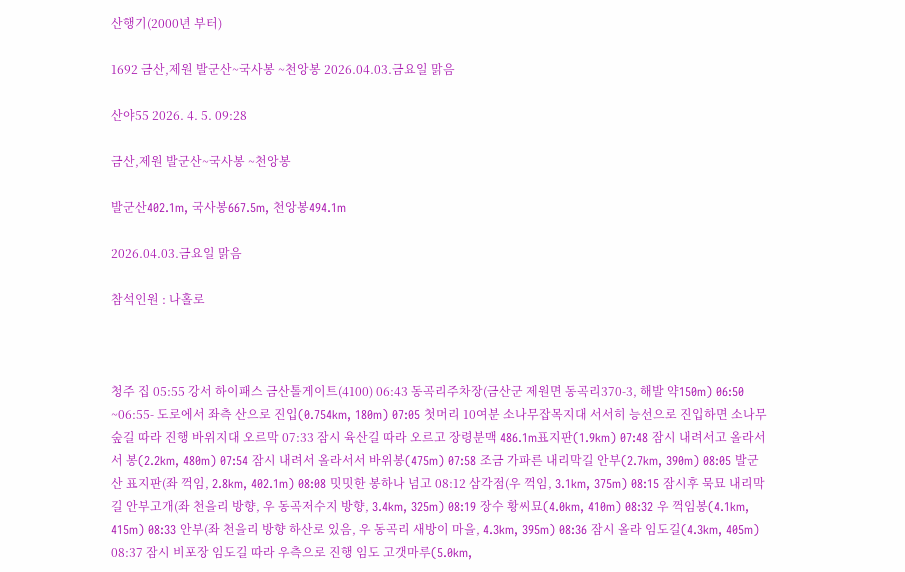산행기(2000년 부터)

1692 금산,제원 발군산~국사봉 ~천앙봉 2026.04.03.금요일 맑음

산야55 2026. 4. 5. 09:28

금산,제원 발군산~국사봉 ~천앙봉

발군산402.1m, 국사봉667.5m, 천앙봉494.1m

2026.04.03.금요일 맑음

참석인원 : 나홀로



청주 집 05:55 강서 하이패스 금산톨게이트(4100) 06:43 동곡리주차장(금산군 제원면 동곡리370-3, 해발 약150m) 06:50 ~06:55- 도로에서 좌측 산으로 진입(0.754km, 180m) 07:05 첫머리 10여분 소나무잡목지대 서서히 능선으로 진입하면 소나무숲길 따라 진행 바위지대 오르막 07:33 잠시 육산길 따라 오르고 장령분맥 486.1m표지판(1.9km) 07:48 잠시 내려서고 올라서서 봉(2.2km, 480m) 07:54 잠시 내려서 올라서서 바위봉(475m) 07:58 조금 가파른 내리막길 안부(2.7km, 390m) 08:05 발군산 표지판(좌 꺽임, 2.8km, 402.1m) 08:08 밋밋한 봉하나 넘고 08:12 삼각점(우 꺽임, 3.1km, 375m) 08:15 잠시후 묵묘 내리막길 안부고개(좌 천을리 방향, 우 동곡저수지 방향, 3.4km, 325m) 08:19 장수 황씨묘(4.0km, 410m) 08:32 우 꺽임봉(4.1km, 415m) 08:33 안부(좌 천을리 방향 하산로 있음, 우 동곡리 새방이 마을, 4.3km, 395m) 08:36 잠시 올라 임도길(4.3km, 405m) 08:37 잠시 비포장 임도길 따라 우측으로 진행 임도 고갯마루(5.0km,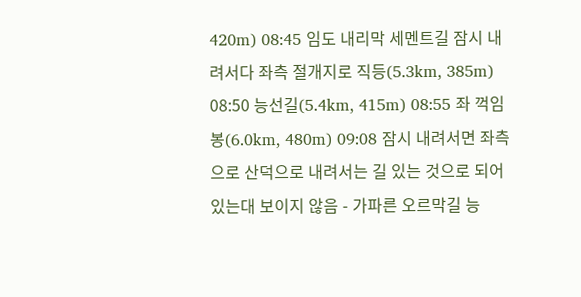420m) 08:45 임도 내리막 세멘트길 잠시 내려서다 좌측 절개지로 직등(5.3km, 385m) 08:50 능선길(5.4km, 415m) 08:55 좌 꺽임봉(6.0km, 480m) 09:08 잠시 내려서면 좌측으로 산덕으로 내려서는 길 있는 것으로 되어 있는대 보이지 않음 - 가파른 오르막길 능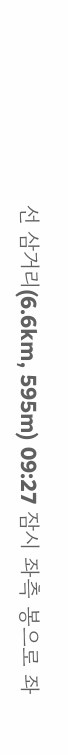선 삼거리(6.6km, 595m) 09:27 잠시 좌측 봉으로 좌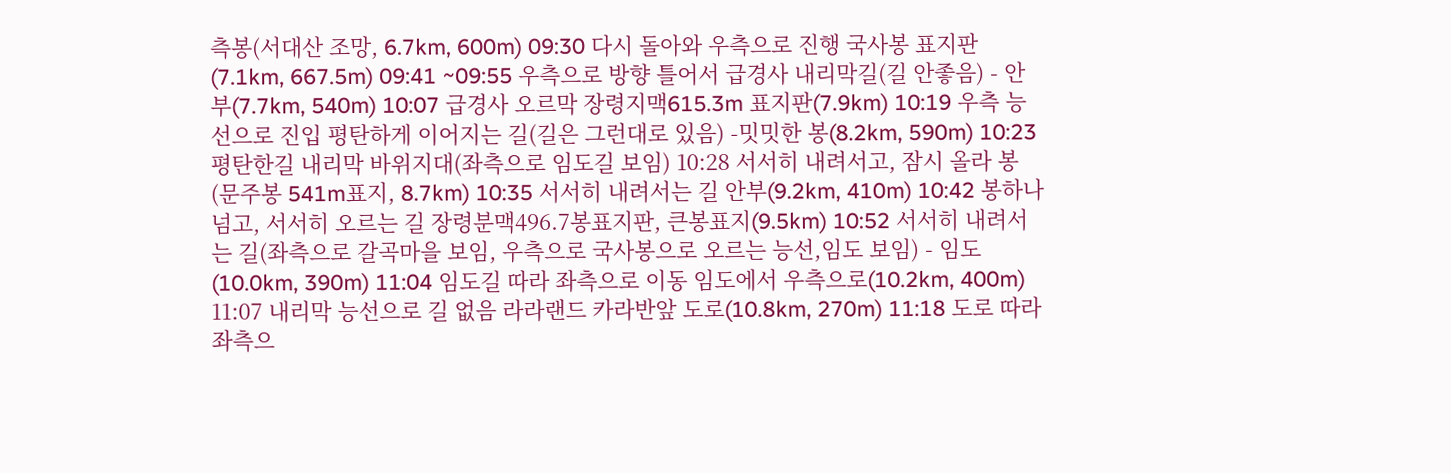측봉(서대산 조망, 6.7km, 600m) 09:30 다시 돌아와 우측으로 진행 국사봉 표지판(7.1km, 667.5m) 09:41 ~09:55 우측으로 방향 틀어서 급경사 내리막길(길 안좋음) - 안부(7.7km, 540m) 10:07 급경사 오르막 장령지맥615.3m 표지판(7.9km) 10:19 우측 능선으로 진입 평탄하게 이어지는 길(길은 그런대로 있음) -밋밋한 봉(8.2km, 590m) 10:23 평탄한길 내리막 바위지대(좌측으로 임도길 보임) 10:28 서서히 내려서고, 잠시 올라 봉(문주봉 541m표지, 8.7km) 10:35 서서히 내려서는 길 안부(9.2km, 410m) 10:42 봉하나 넘고, 서서히 오르는 길 장령분맥496.7봉표지판, 큰봉표지(9.5km) 10:52 서서히 내려서는 길(좌측으로 갈곡마을 보임, 우측으로 국사봉으로 오르는 능선,임도 보임) - 임도(10.0km, 390m) 11:04 임도길 따라 좌측으로 이동 임도에서 우측으로(10.2km, 400m) 11:07 내리막 능선으로 길 없음 라라랜드 카라반앞 도로(10.8km, 270m) 11:18 도로 따라 좌측으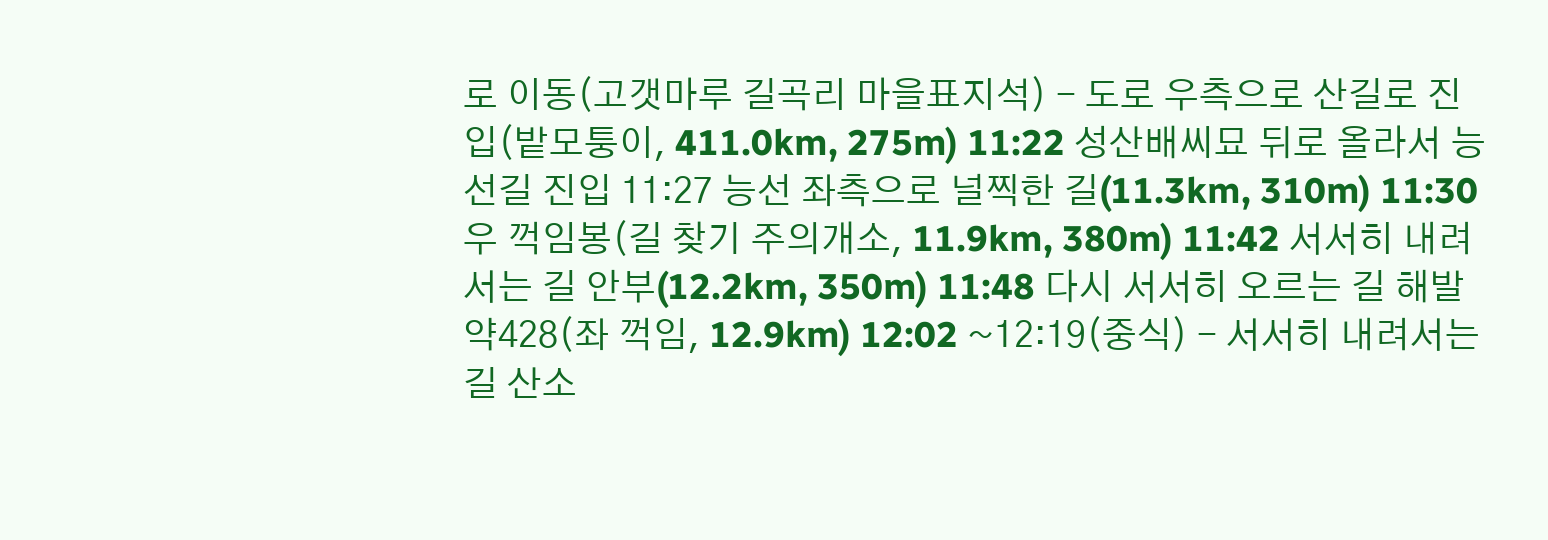로 이동(고갯마루 길곡리 마을표지석) - 도로 우측으로 산길로 진입(밭모퉁이, 411.0km, 275m) 11:22 성산배씨묘 뒤로 올라서 능선길 진입 11:27 능선 좌측으로 널찍한 길(11.3km, 310m) 11:30 우 꺽임봉(길 찾기 주의개소, 11.9km, 380m) 11:42 서서히 내려서는 길 안부(12.2km, 350m) 11:48 다시 서서히 오르는 길 해발 약428(좌 꺽임, 12.9km) 12:02 ~12:19(중식) - 서서히 내려서는 길 산소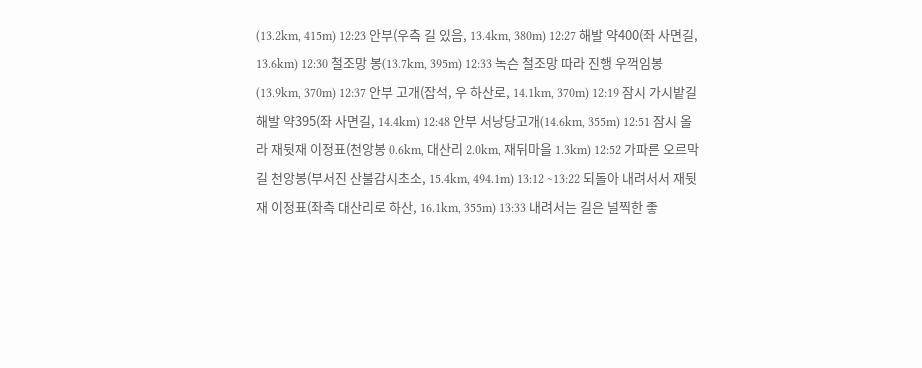(13.2km, 415m) 12:23 안부(우측 길 있음, 13.4km, 380m) 12:27 해발 약400(좌 사면길, 13.6km) 12:30 철조망 봉(13.7km, 395m) 12:33 녹슨 철조망 따라 진행 우꺽임봉(13.9km, 370m) 12:37 안부 고개(잡석, 우 하산로, 14.1km, 370m) 12:19 잠시 가시밭길 해발 약395(좌 사면길, 14.4km) 12:48 안부 서낭당고개(14.6km, 355m) 12:51 잠시 올라 재뒷재 이정표(천앙봉 0.6km, 대산리 2.0km, 재뒤마을 1.3km) 12:52 가파른 오르막길 천앙봉(부서진 산불감시초소, 15.4km, 494.1m) 13:12 ~13:22 되돌아 내려서서 재뒷재 이정표(좌측 대산리로 하산, 16.1km, 355m) 13:33 내려서는 길은 널찍한 좋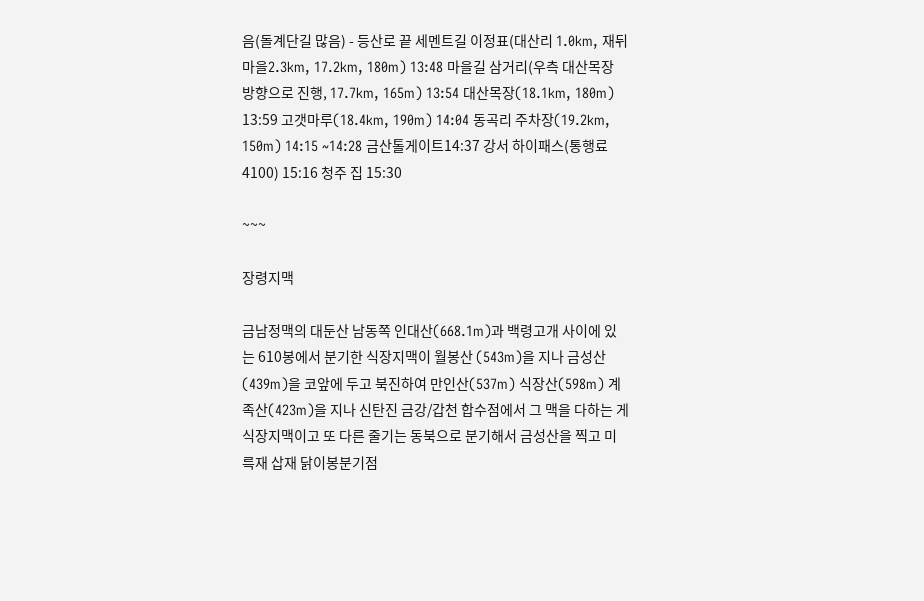음(돌계단길 많음) - 등산로 끝 세멘트길 이정표(대산리 1.0km, 재뒤마을2.3km, 17.2km, 180m) 13:48 마을길 삼거리(우측 대산목장 방향으로 진행, 17.7km, 165m) 13:54 대산목장(18.1km, 180m) 13:59 고갯마루(18.4km, 190m) 14:04 동곡리 주차장(19.2km, 150m) 14:15 ~14:28 금산톨게이트14:37 강서 하이패스(통행료 4100) 15:16 청주 집 15:30

~~~

장령지맥

금남정맥의 대둔산 남동쪽 인대산(668.1m)과 백령고개 사이에 있는 610봉에서 분기한 식장지맥이 월봉산 (543m)을 지나 금성산 (439m)을 코앞에 두고 북진하여 만인산(537m) 식장산(598m) 계족산(423m)을 지나 신탄진 금강/갑천 합수점에서 그 맥을 다하는 게 식장지맥이고 또 다른 줄기는 동북으로 분기해서 금성산을 찍고 미륵재 삽재 닭이봉분기점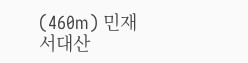(460m) 민재 서대산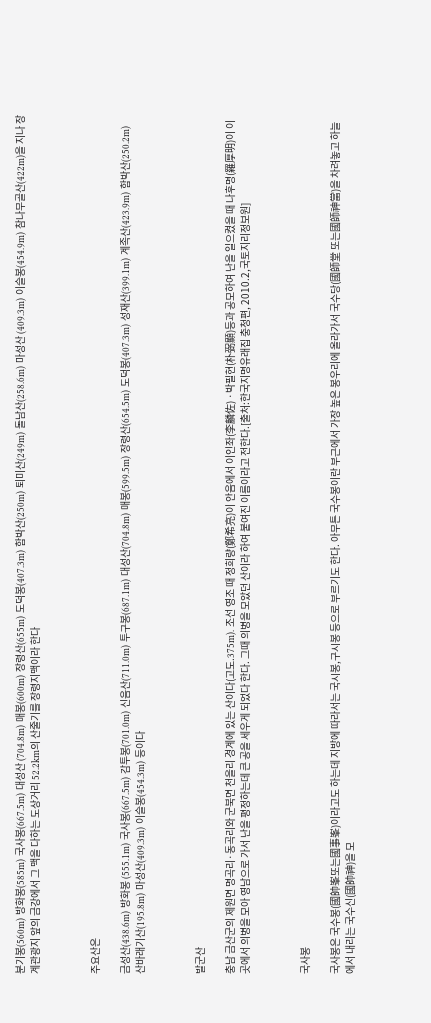분기봉(560m) 방화봉(585m) 국사봉(667.5m) 대성산 (704.8m) 매봉(600m) 장령산(655m) 도덕봉(407.3m) 함박산(250m) 퇴미산(249m) 돌남산(258.6m) 마성산 (409.3m) 이슬봉(454.9m) 참나무골산(422m)을 지나 장계관광지 앞의 금강에서 그 맥을 다하는 도상거리 52.2km의 산줄기를 장령지맥이라 한다



주요산은

금성산(438.6m) 방화봉 (555.1m) 국사봉(667.5m) 감투봉(701.0m) 신음산(711.0m) 투구봉(687.1m) 대성산(704.8m) 매봉(599.5m) 장령산(654.5m) 도덕봉(407.3m) 성재산(399.1m) 계족산(423.9m) 함박산(250.2m) 산바래기산(195.8m) 마성산(409.3m) 이슬봉(454.3m) 등이다



발군산

충남 금산군의 제원면 명곡리·동곡리와 군북면 천을리 경계에 있는 산이다(고도.375m). 조선 영조 때 정희량(鄭希亮)이 안음에서 이인좌(李麟佐) ·박필현(朴弼顯)등과 공모하여 난을 일으켰을 때 나후명(羅厚明)이 이곳에서 의병을 모아 영남으로 가서 난을 평정하는데 큰 공을 세우게 되었다 한다. 그때 의병을 모았던 산이라 하여 붙여진 이름이라고 전한다.[출처:한국지명유래집 충청편, 2010.2,국토지리정보원]



국사봉

국사봉은 국수봉(國帥峯또는國事峯)이라고도 하는데 지방에 따라서는 국시봉,구시봉 등으로 부르기도 한다. 아무튼 국수봉이란 부근에서 가장 높은 봉우리에 올라가서 국수당(國師堂 또는國師神當)을 차려놓고 하늘에서 내리는 국수신(國帥神)을 모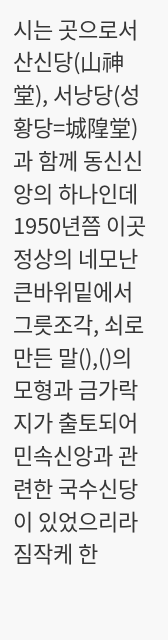시는 곳으로서 산신당(山神堂), 서낭당(성황당=城隍堂)과 함께 동신신앙의 하나인데 1950년쯤 이곳 정상의 네모난 큰바위밑에서 그릇조각, 쇠로 만든 말(),()의 모형과 금가락지가 출토되어 민속신앙과 관련한 국수신당이 있었으리라 짐작케 한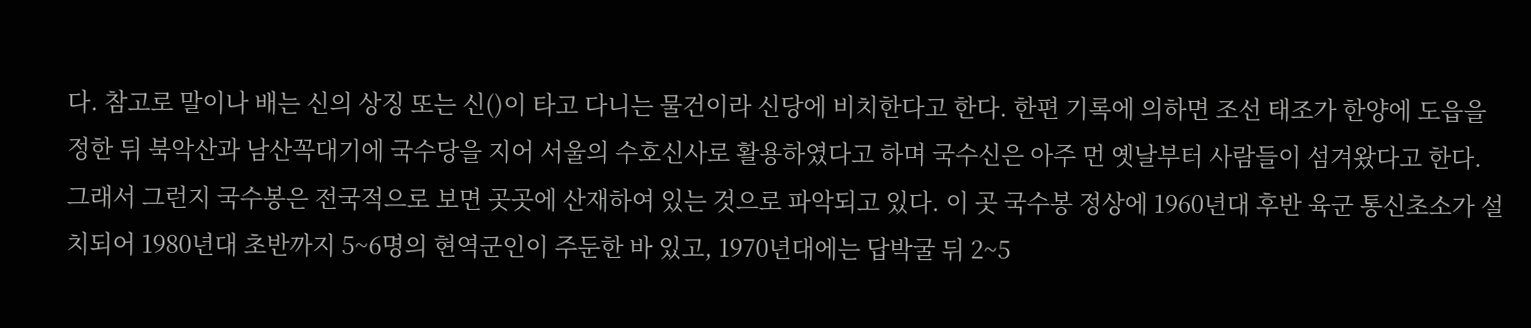다. 참고로 말이나 배는 신의 상징 또는 신()이 타고 다니는 물건이라 신당에 비치한다고 한다. 한편 기록에 의하면 조선 태조가 한양에 도읍을 정한 뒤 북악산과 남산꼭대기에 국수당을 지어 서울의 수호신사로 활용하였다고 하며 국수신은 아주 먼 옛날부터 사람들이 섬겨왔다고 한다. 그래서 그런지 국수봉은 전국적으로 보면 곳곳에 산재하여 있는 것으로 파악되고 있다. 이 곳 국수봉 정상에 1960년대 후반 육군 통신초소가 설치되어 1980년대 초반까지 5~6명의 현역군인이 주둔한 바 있고, 1970년대에는 답박굴 뒤 2~5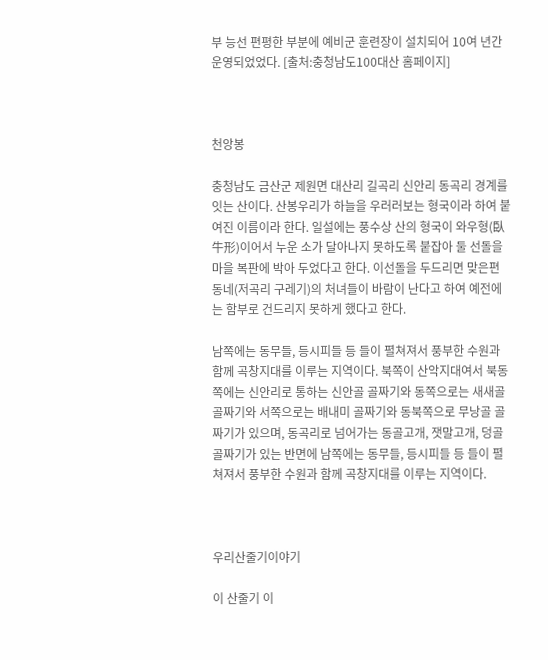부 능선 편평한 부분에 예비군 훈련장이 설치되어 10여 년간 운영되었었다. [출처:충청남도100대산 홈페이지]



천앙봉

충청남도 금산군 제원면 대산리 길곡리 신안리 동곡리 경계를 잇는 산이다. 산봉우리가 하늘을 우러러보는 형국이라 하여 붙여진 이름이라 한다. 일설에는 풍수상 산의 형국이 와우형(臥牛形)이어서 누운 소가 달아나지 못하도록 붙잡아 둘 선돌을 마을 복판에 박아 두었다고 한다. 이선돌을 두드리면 맞은편 동네(저곡리 구레기)의 처녀들이 바람이 난다고 하여 예전에는 함부로 건드리지 못하게 했다고 한다.

남쪽에는 동무들, 등시피들 등 들이 펼쳐져서 풍부한 수원과 함께 곡창지대를 이루는 지역이다. 북쪽이 산악지대여서 북동쪽에는 신안리로 통하는 신안골 골짜기와 동쪽으로는 새새골 골짜기와 서쪽으로는 배내미 골짜기와 동북쪽으로 무낭골 골짜기가 있으며, 동곡리로 넘어가는 동골고개, 잿말고개, 덩골 골짜기가 있는 반면에 남쪽에는 동무들, 등시피들 등 들이 펼쳐져서 풍부한 수원과 함께 곡창지대를 이루는 지역이다.



우리산줄기이야기

이 산줄기 이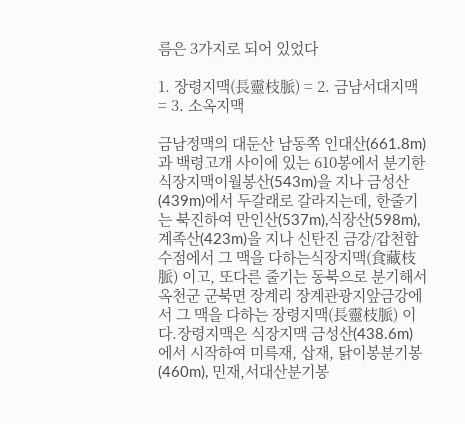름은 3가지로 되어 있었다

1. 장령지맥(長靈枝脈) = 2. 금남서대지맥 = 3. 소옥지맥

금남정맥의 대둔산 남동쪽 인대산(661.8m)과 백령고개 사이에 있는 610봉에서 분기한 식장지맥이월봉산(543m)을 지나 금성산(439m)에서 두갈래로 갈라지는데, 한줄기는 북진하여 만인산(537m),식장산(598m), 계족산(423m)을 지나 신탄진 금강/갑천합수점에서 그 맥을 다하는식장지맥(食藏枝脈) 이고, 또다른 줄기는 동북으로 분기해서 옥천군 군북면 장계리 장계관광지앞금강에서 그 맥을 다하는 장령지맥(長靈枝脈) 이다.장령지맥은 식장지맥 금성산(438.6m) 에서 시작하여 미륵재, 삽재, 닭이봉분기봉(460m), 민재,서대산분기봉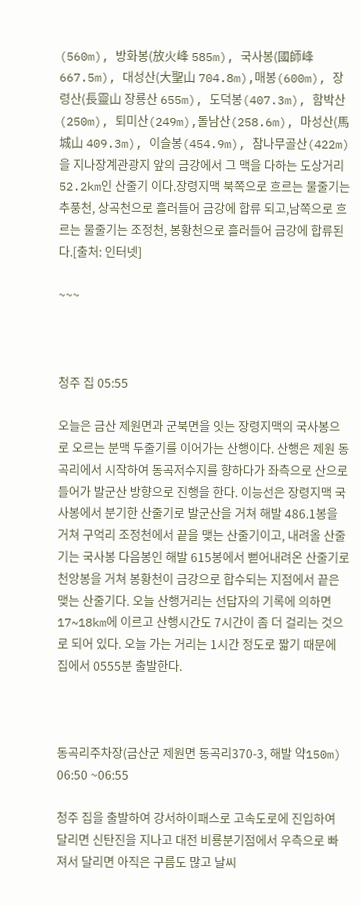(560m), 방화봉(放火峰 585m), 국사봉(國師峰 667.5m), 대성산(大聖山 704.8m),매봉(600m), 장령산(長靈山 장룡산 655m), 도덕봉(407.3m), 함박산(250m), 퇴미산(249m),돌남산(258.6m), 마성산(馬城山 409.3m), 이슬봉(454.9m), 참나무골산(422m)을 지나장계관광지 앞의 금강에서 그 맥을 다하는 도상거리 52.2km인 산줄기 이다.장령지맥 북쪽으로 흐르는 물줄기는 추풍천, 상곡천으로 흘러들어 금강에 합류 되고,남쪽으로 흐르는 물줄기는 조정천, 봉황천으로 흘러들어 금강에 합류된다.[출처: 인터넷]

~~~



청주 집 05:55

오늘은 금산 제원면과 군북면을 잇는 장령지맥의 국사봉으로 오르는 분맥 두줄기를 이어가는 산행이다. 산행은 제원 동곡리에서 시작하여 동곡저수지를 향하다가 좌측으로 산으로 들어가 발군산 방향으로 진행을 한다. 이능선은 장령지맥 국사봉에서 분기한 산줄기로 발군산을 거쳐 해발 486.1봉을 거쳐 구억리 조정천에서 끝을 맺는 산줄기이고, 내려올 산줄기는 국사봉 다음봉인 해발 615봉에서 뻗어내려온 산줄기로 천앙봉을 거쳐 봉황천이 금강으로 합수되는 지점에서 끝은 맺는 산줄기다. 오늘 산행거리는 선답자의 기록에 의하면 17~18km에 이르고 산행시간도 7시간이 좀 더 걸리는 것으로 되어 있다. 오늘 가는 거리는 1시간 정도로 짧기 때문에 집에서 0555분 출발한다.



동곡리주차장(금산군 제원면 동곡리370-3, 해발 약150m) 06:50 ~06:55

청주 집을 출발하여 강서하이패스로 고속도로에 진입하여 달리면 신탄진을 지나고 대전 비룡분기점에서 우측으로 빠져서 달리면 아직은 구름도 많고 날씨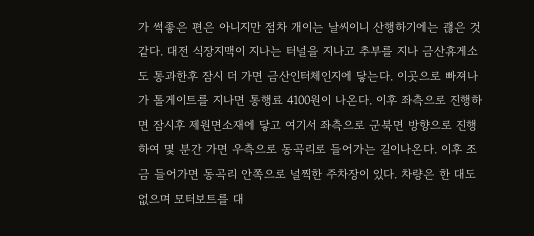가 썩좋은 편은 아니지만 점차 개이는 날씨이니 산행하기에는 괞은 것 같다. 대전 식장지맥이 지나는 터널을 지나고 추부를 지나 금산휴게소도 통과한후 잠시 더 가면 금산인터체인지에 닿는다. 이곳으로 빠져나가 톨게이트를 지나면 통행료 4100원이 나온다. 이후 좌측으로 진행하면 잠시후 제원면소재에 닿고 여기서 좌측으로 군북면 방향으로 진행하여 몇 분간 가면 우측으로 동곡리로 들어가는 길이나온다. 이후 조금 들어가면 동곡리 안쪽으로 널찍한 주차장이 있다. 차량은 한 대도 없으며 모터보트를 대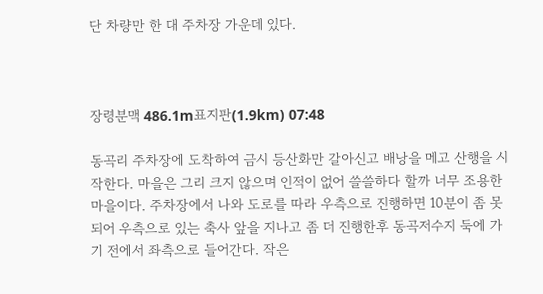단 차량만 한 대 주차장 가운데 있다.



장령분맥 486.1m표지판(1.9km) 07:48

동곡리 주차장에 도착하여 금시 등산화만 갈아신고 배낭을 메고 산행을 시작한다. 마을은 그리 크지 않으며 인적이 없어 쓸쓸하다 할까 너무 조용한 마을이다. 주차장에서 나와 도로를 따라 우측으로 진행하면 10분이 좀 못되어 우측으로 있는 축사 앞을 지나고 좀 더 진행한후 동곡저수지 둑에 가기 전에서 좌측으로 들어간다. 작은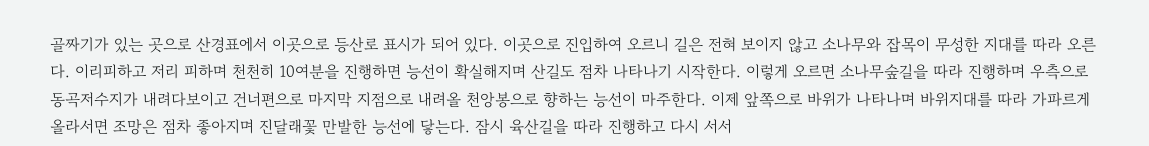골짜기가 있는 곳으로 산경표에서 이곳으로 등산로 표시가 되어 있다. 이곳으로 진입하여 오르니 길은 전혀 보이지 않고 소나무와 잡목이 무성한 지대를 따라 오른다. 이리피하고 저리 피하며 천천히 10여분을 진행하면 능선이 확실해지며 산길도 점차 나타나기 시작한다. 이렇게 오르면 소나무숲길을 따라 진행하며 우측으로 동곡저수지가 내려다보이고 건너편으로 마지막 지점으로 내려올 천앙봉으로 향하는 능선이 마주한다. 이제 앞쪽으로 바위가 나타나며 바위지대를 따라 가파르게 올라서면 조망은 점차 좋아지며 진달래꽃 만발한 능선에 닿는다. 잠시 육산길을 따라 진행하고 다시 서서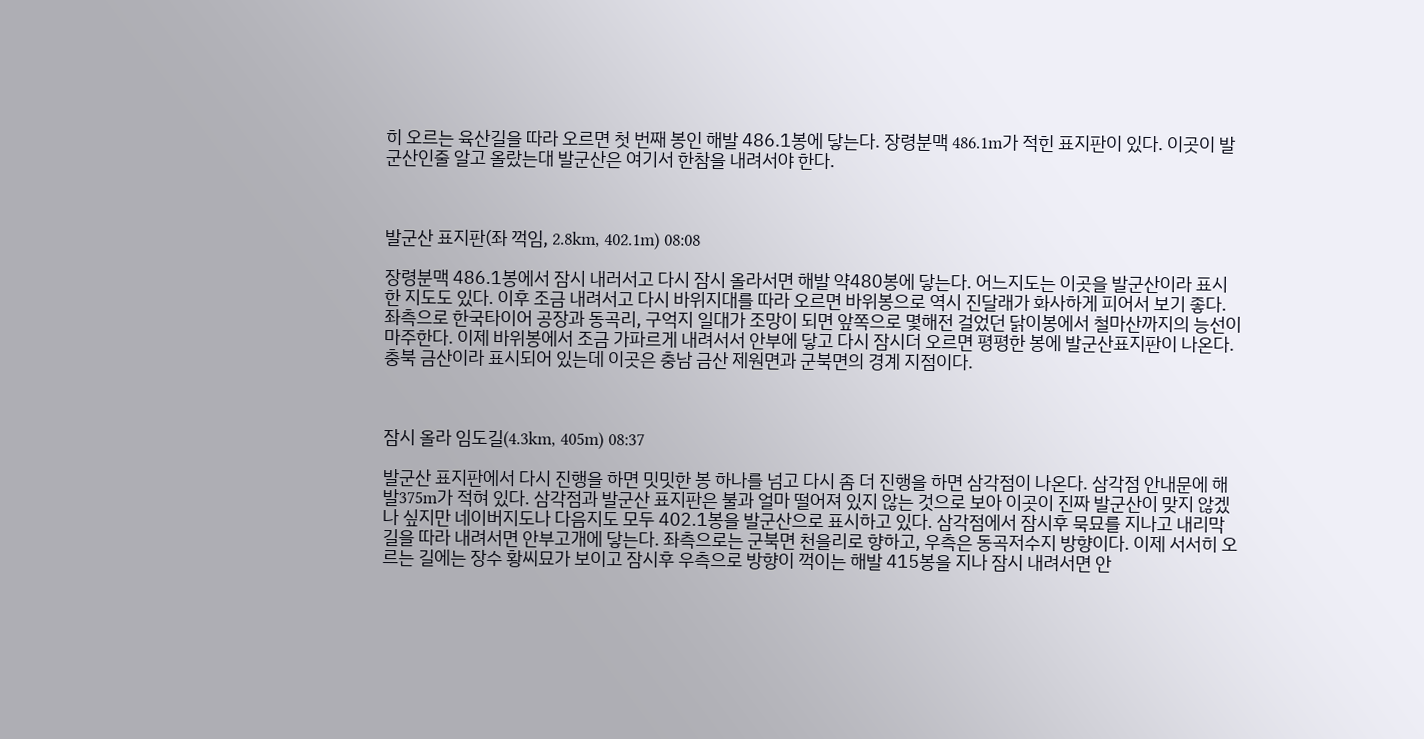히 오르는 육산길을 따라 오르면 첫 번째 봉인 해발 486.1봉에 닿는다. 장령분맥 486.1m가 적힌 표지판이 있다. 이곳이 발군산인줄 알고 올랐는대 발군산은 여기서 한참을 내려서야 한다.



발군산 표지판(좌 꺽임, 2.8km, 402.1m) 08:08

장령분맥 486.1봉에서 잠시 내러서고 다시 잠시 올라서면 해발 약480봉에 닿는다. 어느지도는 이곳을 발군산이라 표시한 지도도 있다. 이후 조금 내려서고 다시 바위지대를 따라 오르면 바위봉으로 역시 진달래가 화사하게 피어서 보기 좋다. 좌측으로 한국타이어 공장과 동곡리, 구억지 일대가 조망이 되면 앞쪽으로 몇해전 걸었던 닭이봉에서 철마산까지의 능선이 마주한다. 이제 바위봉에서 조금 가파르게 내려서서 안부에 닿고 다시 잠시더 오르면 평평한 봉에 발군산표지판이 나온다. 충북 금산이라 표시되어 있는데 이곳은 충남 금산 제원면과 군북면의 경계 지점이다.



잠시 올라 임도길(4.3km, 405m) 08:37

발군산 표지판에서 다시 진행을 하면 밋밋한 봉 하나를 넘고 다시 좀 더 진행을 하면 삼각점이 나온다. 삼각점 안내문에 해발375m가 적혀 있다. 삼각점과 발군산 표지판은 불과 얼마 떨어져 있지 않는 것으로 보아 이곳이 진짜 발군산이 맞지 않겠나 싶지만 네이버지도나 다음지도 모두 402.1봉을 발군산으로 표시하고 있다. 삼각점에서 잠시후 묵묘를 지나고 내리막길을 따라 내려서면 안부고개에 닿는다. 좌측으로는 군북면 천을리로 향하고, 우측은 동곡저수지 방향이다. 이제 서서히 오르는 길에는 장수 황씨묘가 보이고 잠시후 우측으로 방향이 꺽이는 해발 415봉을 지나 잠시 내려서면 안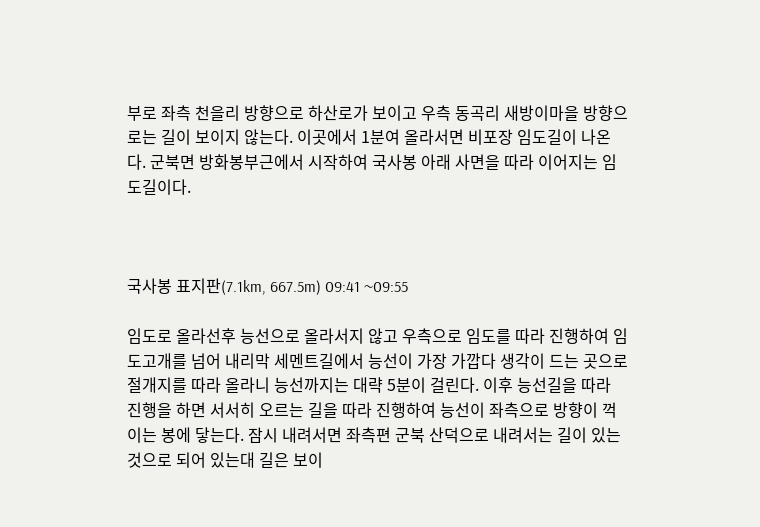부로 좌측 천을리 방향으로 하산로가 보이고 우측 동곡리 새방이마을 방향으로는 길이 보이지 않는다. 이곳에서 1분여 올라서면 비포장 임도길이 나온다. 군북면 방화봉부근에서 시작하여 국사봉 아래 사면을 따라 이어지는 임도길이다.



국사봉 표지판(7.1km, 667.5m) 09:41 ~09:55

임도로 올라선후 능선으로 올라서지 않고 우측으로 임도를 따라 진행하여 임도고개를 넘어 내리막 세멘트길에서 능선이 가장 가깝다 생각이 드는 곳으로 절개지를 따라 올라니 능선까지는 대략 5분이 걸린다. 이후 능선길을 따라 진행을 하면 서서히 오르는 길을 따라 진행하여 능선이 좌측으로 방향이 꺽이는 봉에 닿는다. 잠시 내려서면 좌측편 군북 산덕으로 내려서는 길이 있는 것으로 되어 있는대 길은 보이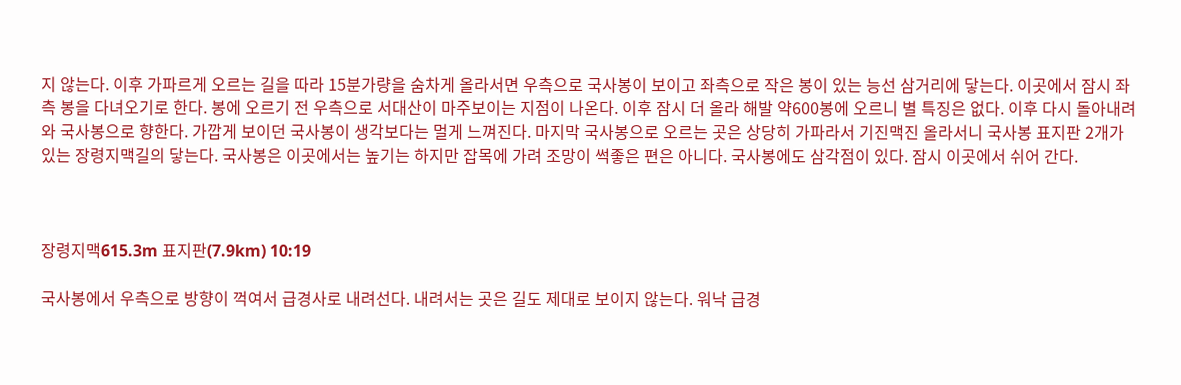지 않는다. 이후 가파르게 오르는 길을 따라 15분가량을 숨차게 올라서면 우측으로 국사봉이 보이고 좌측으로 작은 봉이 있는 능선 삼거리에 닿는다. 이곳에서 잠시 좌측 봉을 다녀오기로 한다. 봉에 오르기 전 우측으로 서대산이 마주보이는 지점이 나온다. 이후 잠시 더 올라 해발 약600봉에 오르니 별 특징은 없다. 이후 다시 돌아내려와 국사봉으로 향한다. 가깝게 보이던 국사봉이 생각보다는 멀게 느껴진다. 마지막 국사봉으로 오르는 곳은 상당히 가파라서 기진맥진 올라서니 국사봉 표지판 2개가 있는 장령지맥길의 닿는다. 국사봉은 이곳에서는 높기는 하지만 잡목에 가려 조망이 썩좋은 편은 아니다. 국사봉에도 삼각점이 있다. 잠시 이곳에서 쉬어 간다.



장령지맥615.3m 표지판(7.9km) 10:19

국사봉에서 우측으로 방향이 꺽여서 급경사로 내려선다. 내려서는 곳은 길도 제대로 보이지 않는다. 워낙 급경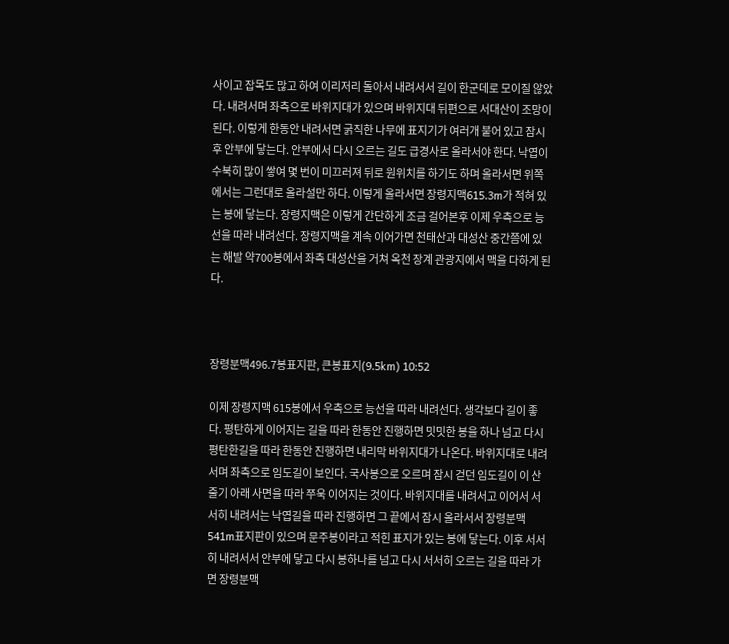사이고 잡목도 많고 하여 이리저리 돌아서 내려서서 길이 한군데로 모이질 않았다. 내려서며 좌측으로 바위지대가 있으며 바위지대 뒤편으로 서대산이 조망이 된다. 이렇게 한동안 내려서면 굵직한 나무에 표지기가 여러개 붙어 있고 잠시후 안부에 닿는다. 안부에서 다시 오르는 길도 급경사로 올라서야 한다. 낙엽이 수북히 많이 쌓여 몇 번이 미끄러져 뒤로 원위치를 하기도 하며 올라서면 위쪽에서는 그런대로 올라설만 하다. 이렇게 올라서면 장령지맥615.3m가 적혀 있는 봉에 닿는다. 장령지맥은 이렇게 간단하게 조금 걸어본후 이제 우측으로 능선을 따라 내려선다. 장령지맥을 계속 이어가면 천태산과 대성산 중간쯤에 있는 해발 약700봉에서 좌측 대성산을 거쳐 옥천 장계 관광지에서 맥을 다하게 된다.



장령분맥496.7봉표지판, 큰봉표지(9.5km) 10:52

이제 장령지맥 615봉에서 우측으로 능선을 따라 내려선다. 생각보다 길이 좋다. 평탄하게 이어지는 길을 따라 한동안 진행하면 밋밋한 봉을 하나 넘고 다시 평탄한길을 따라 한동안 진행하면 내리막 바위지대가 나온다. 바위지대로 내려서며 좌측으로 임도길이 보인다. 국사봉으로 오르며 잠시 걷던 임도길이 이 산줄기 아래 사면을 따라 쭈욱 이어지는 것이다. 바위지대를 내려서고 이어서 서서히 내려서는 낙엽길을 따라 진행하면 그 끝에서 잠시 올라서서 장령분맥 541m표지판이 있으며 문주봉이라고 적힌 표지가 있는 봉에 닿는다. 이후 서서히 내려서서 안부에 닿고 다시 봉하나를 넘고 다시 서서히 오르는 길을 따라 가면 장령분맥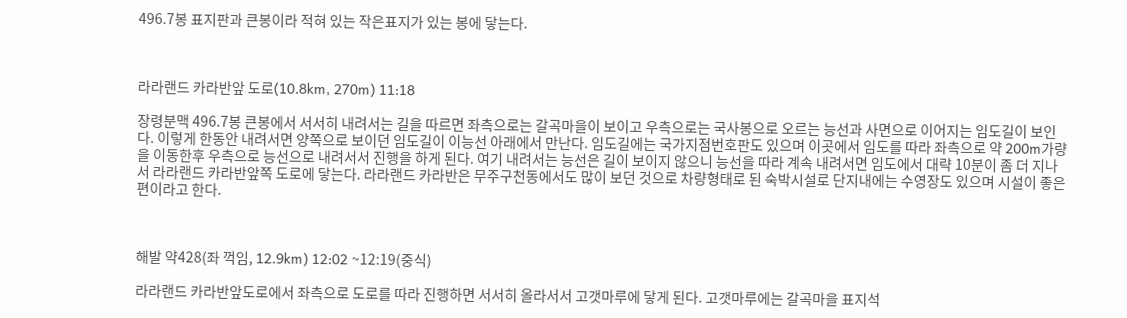496.7봉 표지판과 큰봉이라 적혀 있는 작은표지가 있는 봉에 닿는다.



라라랜드 카라반앞 도로(10.8km, 270m) 11:18

장령분맥 496.7봉 큰봉에서 서서히 내려서는 길을 따르면 좌측으로는 갈곡마을이 보이고 우측으로는 국사봉으로 오르는 능선과 사면으로 이어지는 임도길이 보인다. 이렇게 한동안 내려서면 양쪽으로 보이던 임도길이 이능선 아래에서 만난다. 임도길에는 국가지점번호판도 있으며 이곳에서 임도를 따라 좌측으로 약 200m가량을 이동한후 우측으로 능선으로 내려서서 진행을 하게 된다. 여기 내려서는 능선은 길이 보이지 않으니 능선을 따라 계속 내려서면 임도에서 대략 10분이 좀 더 지나서 라라랜드 카라반앞쪽 도로에 닿는다. 라라랜드 카라반은 무주구천동에서도 많이 보던 것으로 차량형태로 된 숙박시설로 단지내에는 수영장도 있으며 시설이 좋은편이라고 한다.



해발 약428(좌 꺽임, 12.9km) 12:02 ~12:19(중식)

라라랜드 카라반앞도로에서 좌측으로 도로를 따라 진행하면 서서히 올라서서 고갯마루에 닿게 된다. 고갯마루에는 갈곡마을 표지석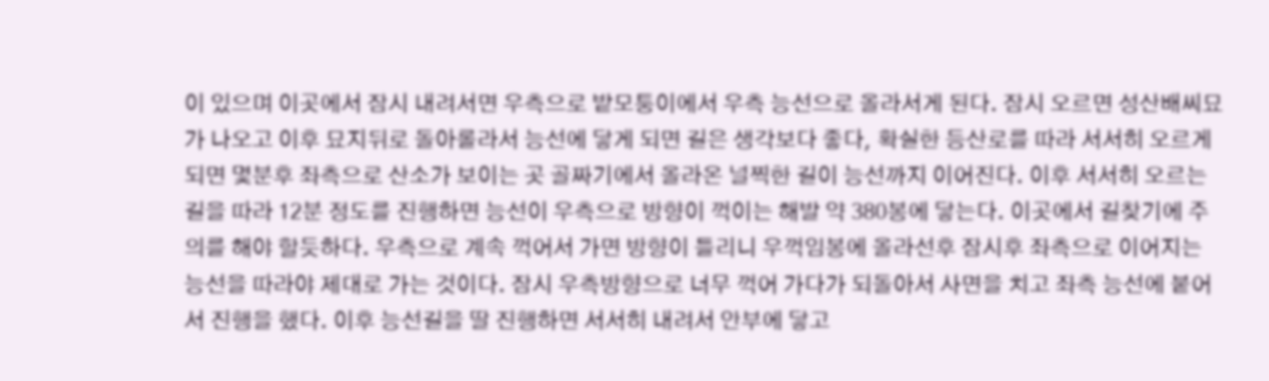이 있으며 이곳에서 잠시 내려서면 우측으로 밭모퉁이에서 우측 능선으로 올라서게 된다. 잠시 오르면 성산배씨묘가 나오고 이후 묘지뒤로 돌아롤라서 능선에 닿게 되면 길은 생각보다 좋다, 확실한 등산로를 따라 서서히 오르게 되면 몇분후 좌측으로 산소가 보이는 곳 골짜기에서 올라온 널찍한 길이 능선까지 이어진다. 이후 서서히 오르는 길을 따라 12분 정도를 진행하면 능선이 우측으로 방향이 꺽이는 해발 약 380봉에 닿는다. 이곳에서 길찾기에 주의를 해야 할듯하다. 우측으로 계속 꺽어서 가면 방향이 틀리니 우꺽임봉에 올라선후 잠시후 좌측으로 이어지는 능선을 따라야 제대로 가는 것이다. 잠시 우측방향으로 너무 꺽어 가다가 되돌아서 사면을 치고 좌측 능선에 붙어서 진행을 했다. 이후 능선길을 딸 진행하면 서서히 내려서 안부에 닿고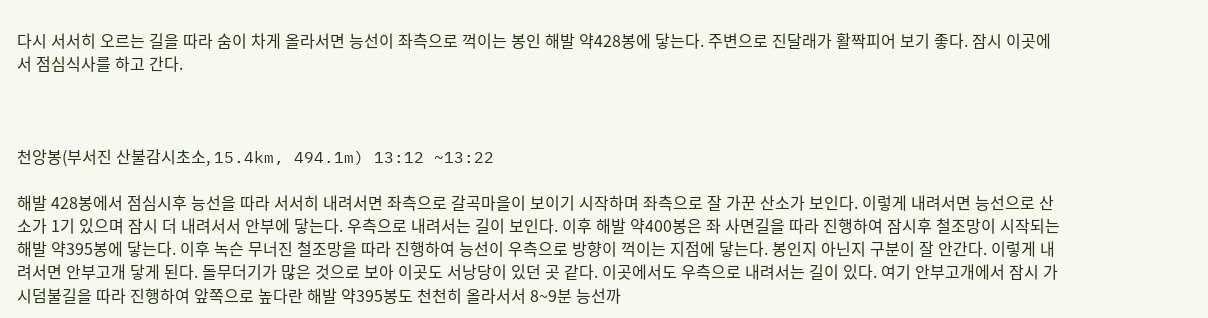다시 서서히 오르는 길을 따라 숨이 차게 올라서면 능선이 좌측으로 꺽이는 봉인 해발 약428봉에 닿는다. 주변으로 진달래가 활짝피어 보기 좋다. 잠시 이곳에서 점심식사를 하고 간다.



천앙봉(부서진 산불감시초소, 15.4km, 494.1m) 13:12 ~13:22

해발 428봉에서 점심시후 능선을 따라 서서히 내려서면 좌측으로 갈곡마을이 보이기 시작하며 좌측으로 잘 가꾼 산소가 보인다. 이렇게 내려서면 능선으로 산소가 1기 있으며 잠시 더 내려서서 안부에 닿는다. 우측으로 내려서는 길이 보인다. 이후 해발 약400봉은 좌 사면길을 따라 진행하여 잠시후 철조망이 시작되는 해발 약395봉에 닿는다. 이후 녹슨 무너진 철조망을 따라 진행하여 능선이 우측으로 방향이 꺽이는 지점에 닿는다. 봉인지 아닌지 구분이 잘 안간다. 이렇게 내려서면 안부고개 닿게 된다. 돌무더기가 많은 것으로 보아 이곳도 서낭당이 있던 곳 같다. 이곳에서도 우측으로 내려서는 길이 있다. 여기 안부고개에서 잠시 가시덤불길을 따라 진행하여 앞쪽으로 높다란 해발 약395봉도 천천히 올라서서 8~9분 능선까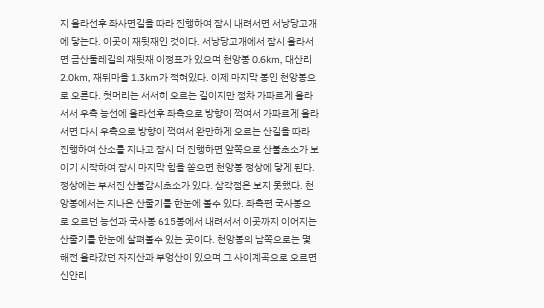지 올라선후 좌사면길을 따라 진행하여 잠시 내려서면 서낭당고개에 닿는다. 이곳이 재뒷재인 것이다. 서낭당고개에서 잠시 올라서면 금산둘레길의 재뒷재 이정표가 있으며 천앙봉 0.6km, 대산리 2.0km, 재뒤마을 1.3km가 적혀있다. 이제 마지막 봉인 천앙봉으로 오른다. 첫머리는 서서히 오르는 길이지만 점차 가파르게 올라서서 우측 능선에 올라선후 좌측으로 방향이 꺽여서 가파르게 올라서면 다시 우측으로 방향이 꺽여서 완만하게 오르는 산길을 따라 진행하여 산소를 지나고 잠시 더 진행하면 앞쪽으로 산불초소가 보이기 시작하여 잠시 마지막 힘을 쏟으면 천앙봉 정상에 닿게 된다. 정상에는 부서진 산불감시초소가 있다. 삼각점은 보지 못했다. 천앙봉에서는 지나온 산줄기를 한눈에 볼수 있다. 좌측편 국사봉으로 오르던 능선과 국사봉 615봉에서 내려서서 이곳까지 이어지는 산줄기를 한눈에 살펴볼수 있는 곳이다. 천앙봉의 남쪽으로는 몇해전 올라갔던 자지산과 부엉산이 있으며 그 사이계곡으로 오르면 신안리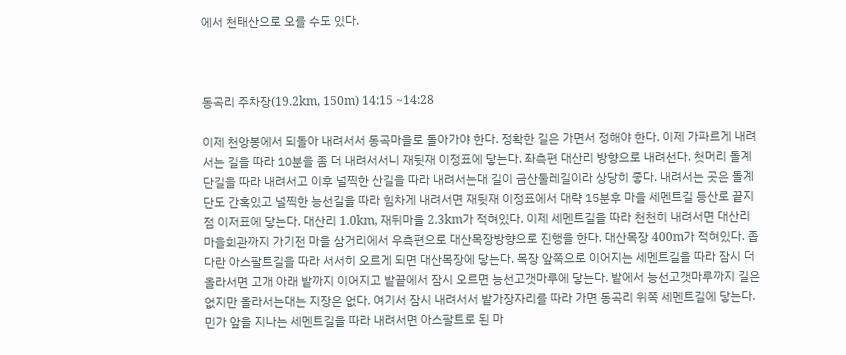에서 천태산으로 오를 수도 있다.



동곡리 주차장(19.2km, 150m) 14:15 ~14:28

이제 천앙봉에서 되돌아 내려서서 동곡마을로 돌아가야 한다. 정확한 길은 가면서 정해야 한다. 이제 가파르게 내려서는 길을 따라 10분을 좀 더 내려서서니 재뒷재 이정표에 닿는다. 좌측편 대산리 방향으로 내려선다. 첫머리 돌계단길을 따라 내려서고 이후 널찍한 산길을 따라 내려서는대 길이 금산둘레길이라 상당히 좋다. 내려서는 곳은 돌계단도 간혹있고 널찍한 능선길을 따라 힘차게 내려서면 재뒷재 이정표에서 대략 15분후 마을 세멘트길 등산로 끝지점 이저표에 닿는다. 대산리 1.0km, 재뒤마을 2.3km가 적혀있다. 이제 세멘트길을 따라 천천히 내려서면 대산리 마을회관까지 가기전 마을 삼거리에서 우측편으로 대산목장방향으로 진행을 한다. 대산목장 400m가 적혀있다. 좁다란 아스팔트길을 따라 서서히 오르게 되면 대산목장에 닿는다. 목장 앞쪽으로 이어지는 세멘트길을 따라 잠시 더 올라서면 고개 아래 밭까지 이어지고 밭끝에서 잠시 오르면 능선고갯마루에 닿는다. 밭에서 능선고갯마루까지 길은 없지만 올라서는대는 지장은 없다. 여기서 잠시 내려서서 밭가장자리를 따라 가면 동곡리 위쪽 세멘트길에 닿는다. 민가 앞을 지나는 세멘트길을 따라 내려서면 아스팔트로 된 마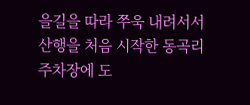을길을 따라 쭈욱 내려서서 산행을 처음 시작한 동곡리 주차장에 도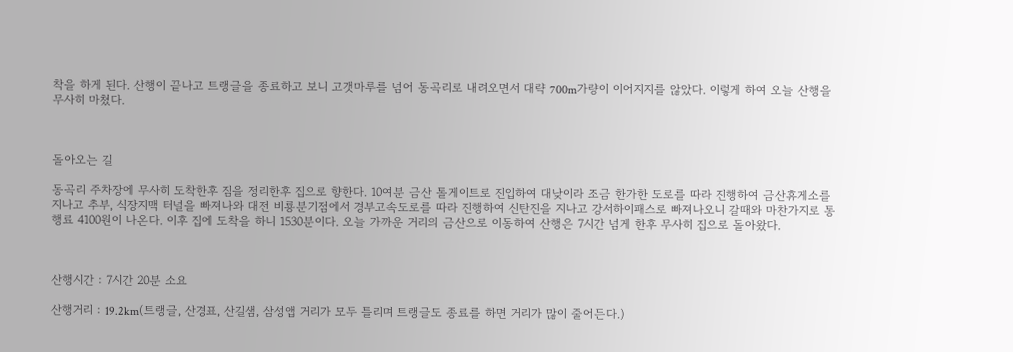착을 하게 된다. 산행이 끝나고 트랭글을 종료하고 보니 고갯마루를 넘어 동곡리로 내려오면서 대략 700m가량이 이어지지를 않았다. 이렇게 하여 오늘 산행을 무사히 마쳤다.



돌아오는 길

동곡리 주차장에 무사히 도착한후 짐을 정리한후 집으로 향한다. 10여분 금산 톨게이트로 진입하여 대낮이라 조금 한가한 도로를 따라 진행하여 금산휴게소를 지나고 추부, 식장지맥 터널을 빠져나와 대전 비룡분기점에서 경부고속도로를 따라 진행하여 신탄진을 지나고 강서하이패스로 빠져나오니 갈때와 마찬가지로 통행료 4100원이 나온다. 이후 집에 도착을 하니 1530분이다. 오늘 가까운 거리의 금산으로 이동하여 산행은 7시간 넘게 한후 무사히 집으로 돌아왔다.



산행시간 : 7시간 20분 소요

산행거리 : 19.2km(트랭글, 산경표, 산길샘, 삼성앱 거리가 모두 틀리며 트랭글도 종료를 하면 거리가 많이 줄어든다.)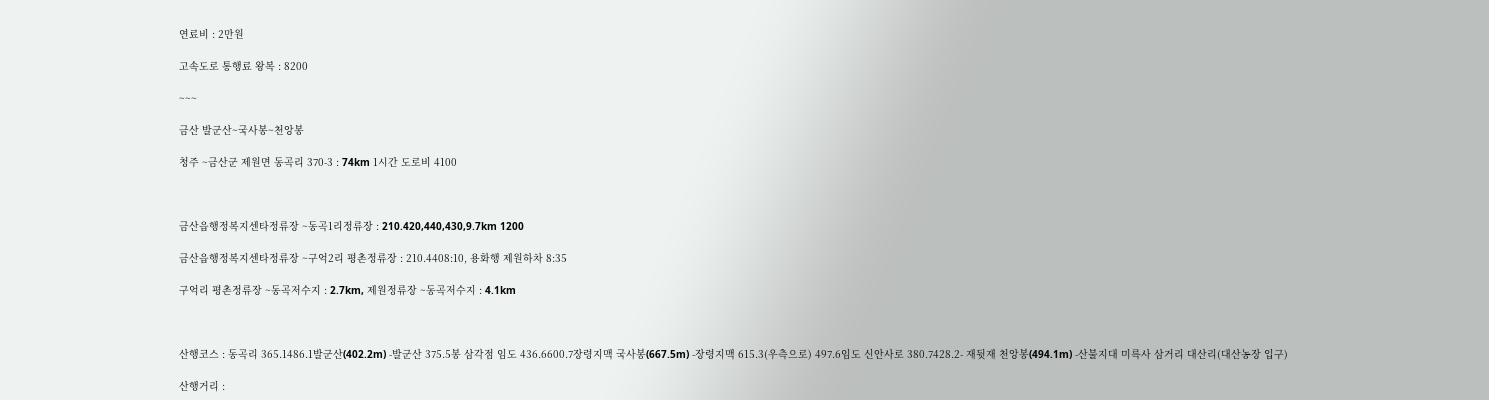연료비 : 2만원

고속도로 통행료 왕복 : 8200

~~~

금산 발군산~국사봉~천앙봉

청주 ~금산군 제원면 동곡리 370-3 : 74km 1시간 도로비 4100



금산읍행정복지센타정류장 ~동곡1리정류장 : 210.420,440,430,9.7km 1200

금산읍행정복지센타정류장 ~구억2리 평촌정류장 : 210.4408:10, 용화행 제원하차 8:35

구억리 평촌정류장 ~동곡저수지 : 2.7km, 제원정류장 ~동곡저수지 : 4.1km



산행코스 : 동곡리 365.1486.1발군산(402.2m) -발군산 375.5봉 삼각점 임도 436.6600.7장령지맥 국사봉(667.5m) -장령지맥 615.3(우측으로) 497.6임도 신안사로 380.7428.2- 재뒷재 천앙봉(494.1m) -산불지대 미륵사 삼거리 대산리(대산농장 입구)

산행거리 :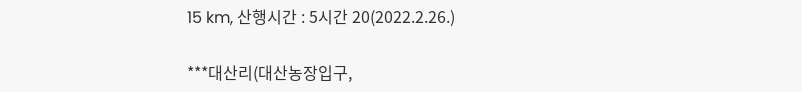15 km, 산행시간 : 5시간 20(2022.2.26.)

***대산리(대산농장입구,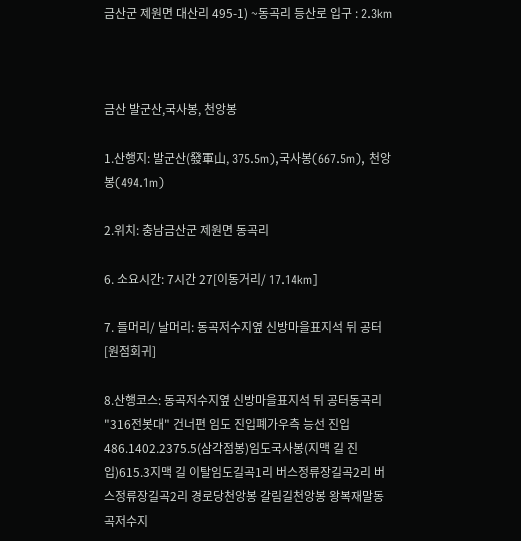금산군 제원면 대산리 495-1) ~동곡리 등산로 입구 : 2.3km



금산 발군산,국사봉, 천앙봉

1.산행지: 발군산(發軍山, 375.5m),국사봉(667.5m), 천앙봉(494.1m)

2.위치: 충남금산군 제원면 동곡리

6. 소요시간: 7시간 27[이동거리/ 17.14km]

7. 들머리/ 날머리: 동곡저수지옆 신방마을표지석 뒤 공터[원점회귀]

8.산행코스: 동곡저수지옆 신방마을표지석 뒤 공터동곡리 "316전봇대" 건너편 임도 진입폐가우측 능선 진입486.1402.2375.5(삼각점봉)임도국사봉(지맥 길 진입)615.3지맥 길 이탈임도길곡1리 버스정류장길곡2리 버스정류장길곡2리 경로당천앙봉 갈림길천앙봉 왕복재말동곡저수지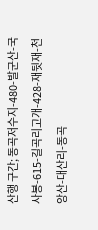산행 구간; 동곡저수지-480-발군산-국사봉-615-길곡리고개-428-재뒷재-천앙산-대산리-동곡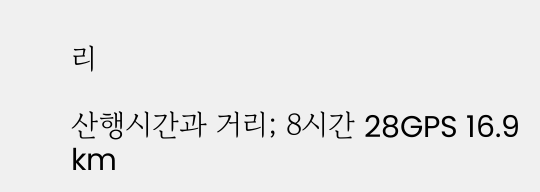리

산행시간과 거리; 8시간 28GPS 16.9 km